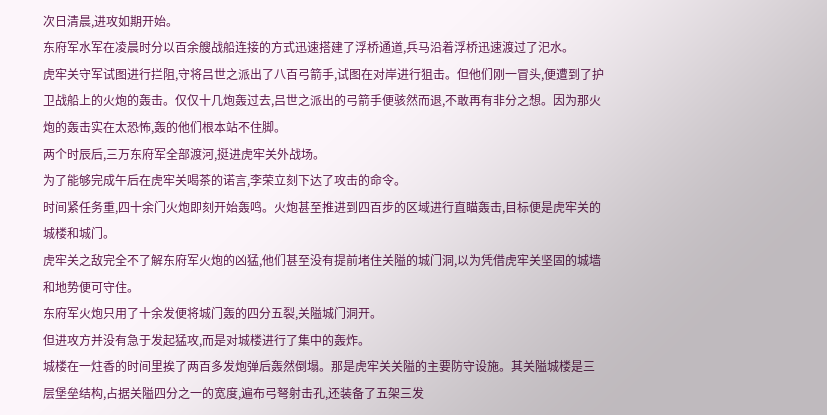次日清晨,进攻如期开始。
东府军水军在凌晨时分以百余艘战船连接的方式迅速搭建了浮桥通道,兵马沿着浮桥迅速渡过了汜水。
虎牢关守军试图进行拦阻,守将吕世之派出了八百弓箭手,试图在对岸进行狙击。但他们刚一冒头,便遭到了护卫战船上的火炮的轰击。仅仅十几炮轰过去,吕世之派出的弓箭手便骇然而退,不敢再有非分之想。因为那火炮的轰击实在太恐怖,轰的他们根本站不住脚。
两个时辰后,三万东府军全部渡河,挺进虎牢关外战场。
为了能够完成午后在虎牢关喝茶的诺言,李荣立刻下达了攻击的命令。
时间紧任务重,四十余门火炮即刻开始轰鸣。火炮甚至推进到四百步的区域进行直瞄轰击,目标便是虎牢关的城楼和城门。
虎牢关之敌完全不了解东府军火炮的凶猛,他们甚至没有提前堵住关隘的城门洞,以为凭借虎牢关坚固的城墙和地势便可守住。
东府军火炮只用了十余发便将城门轰的四分五裂,关隘城门洞开。
但进攻方并没有急于发起猛攻,而是对城楼进行了集中的轰炸。
城楼在一炷香的时间里挨了两百多发炮弹后轰然倒塌。那是虎牢关关隘的主要防守设施。其关隘城楼是三层堡垒结构,占据关隘四分之一的宽度,遍布弓弩射击孔,还装备了五架三发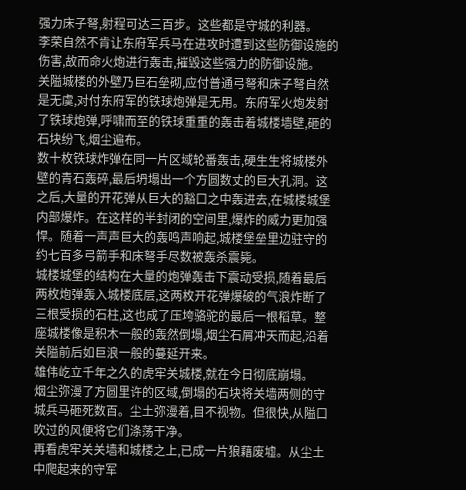强力床子弩,射程可达三百步。这些都是守城的利器。
李荣自然不肯让东府军兵马在进攻时遭到这些防御设施的伤害,故而命火炮进行轰击,摧毁这些强力的防御设施。
关隘城楼的外壁乃巨石垒砌,应付普通弓弩和床子弩自然是无虞,对付东府军的铁球炮弹是无用。东府军火炮发射了铁球炮弹,呼啸而至的铁球重重的轰击着城楼墙壁,砸的石块纷飞,烟尘遍布。
数十枚铁球炸弹在同一片区域轮番轰击,硬生生将城楼外壁的青石轰碎,最后坍塌出一个方圆数丈的巨大孔洞。这之后,大量的开花弹从巨大的豁口之中轰进去,在城楼城堡内部爆炸。在这样的半封闭的空间里,爆炸的威力更加强悍。随着一声声巨大的轰鸣声响起,城楼堡垒里边驻守的约七百多弓箭手和床弩手尽数被轰杀震毙。
城楼城堡的结构在大量的炮弹轰击下震动受损,随着最后两枚炮弹轰入城楼底层,这两枚开花弹爆破的气浪炸断了三根受损的石柱,这也成了压垮骆驼的最后一根稻草。整座城楼像是积木一般的轰然倒塌,烟尘石屑冲天而起,沿着关隘前后如巨浪一般的蔓延开来。
雄伟屹立千年之久的虎牢关城楼,就在今日彻底崩塌。
烟尘弥漫了方圆里许的区域,倒塌的石块将关墙两侧的守城兵马砸死数百。尘土弥漫着,目不视物。但很快,从隘口吹过的风便将它们涤荡干净。
再看虎牢关关墙和城楼之上,已成一片狼藉废墟。从尘土中爬起来的守军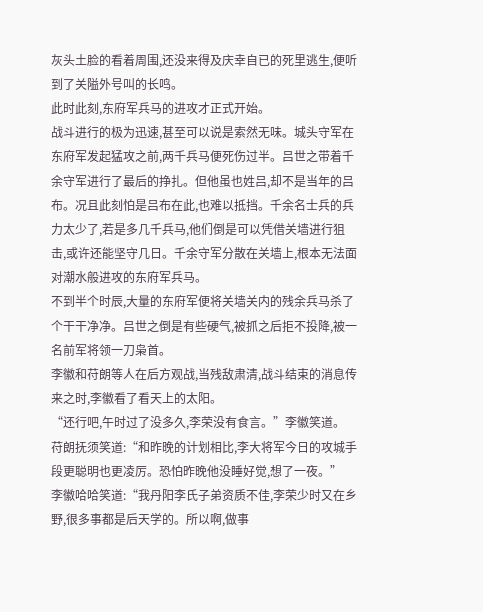灰头土脸的看着周围,还没来得及庆幸自已的死里逃生,便听到了关隘外号叫的长鸣。
此时此刻,东府军兵马的进攻才正式开始。
战斗进行的极为迅速,甚至可以说是索然无味。城头守军在东府军发起猛攻之前,两千兵马便死伤过半。吕世之带着千余守军进行了最后的挣扎。但他虽也姓吕,却不是当年的吕布。况且此刻怕是吕布在此,也难以抵挡。千余名士兵的兵力太少了,若是多几千兵马,他们倒是可以凭借关墙进行狙击,或许还能坚守几日。千余守军分散在关墙上,根本无法面对潮水般进攻的东府军兵马。
不到半个时辰,大量的东府军便将关墙关内的残余兵马杀了个干干净净。吕世之倒是有些硬气,被抓之后拒不投降,被一名前军将领一刀枭首。
李徽和苻朗等人在后方观战,当残敌肃清,战斗结束的消息传来之时,李徽看了看天上的太阳。
“还行吧,午时过了没多久,李荣没有食言。”李徽笑道。
苻朗抚须笑道:“和昨晚的计划相比,李大将军今日的攻城手段更聪明也更凌厉。恐怕昨晚他没睡好觉,想了一夜。”
李徽哈哈笑道:“我丹阳李氏子弟资质不佳,李荣少时又在乡野,很多事都是后天学的。所以啊,做事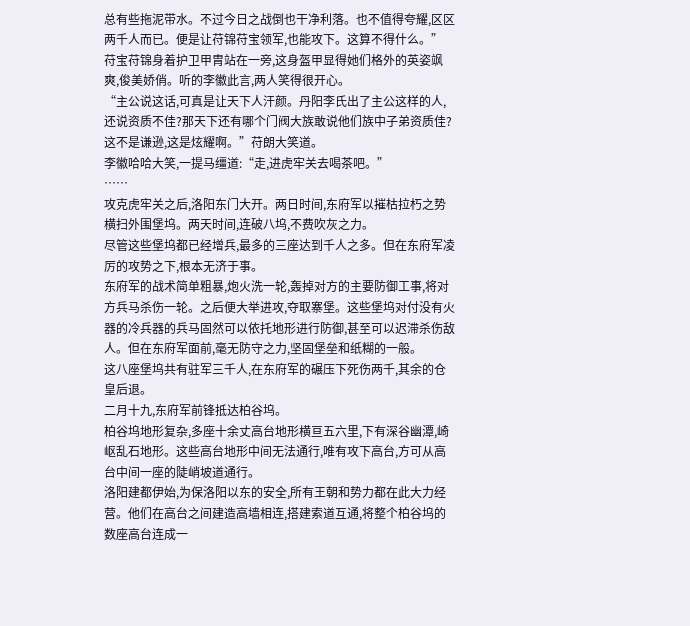总有些拖泥带水。不过今日之战倒也干净利落。也不值得夸耀,区区两千人而已。便是让苻锦苻宝领军,也能攻下。这算不得什么。”
苻宝苻锦身着护卫甲胄站在一旁,这身盔甲显得她们格外的英姿飒爽,俊美娇俏。听的李徽此言,两人笑得很开心。
“主公说这话,可真是让天下人汗颜。丹阳李氏出了主公这样的人,还说资质不佳?那天下还有哪个门阀大族敢说他们族中子弟资质佳?这不是谦逊,这是炫耀啊。”苻朗大笑道。
李徽哈哈大笑,一提马缰道:“走,进虎牢关去喝茶吧。”
……
攻克虎牢关之后,洛阳东门大开。两日时间,东府军以摧枯拉朽之势横扫外围堡坞。两天时间,连破八坞,不费吹灰之力。
尽管这些堡坞都已经增兵,最多的三座达到千人之多。但在东府军凌厉的攻势之下,根本无济于事。
东府军的战术简单粗暴,炮火洗一轮,轰掉对方的主要防御工事,将对方兵马杀伤一轮。之后便大举进攻,夺取寨堡。这些堡坞对付没有火器的冷兵器的兵马固然可以依托地形进行防御,甚至可以迟滞杀伤敌人。但在东府军面前,毫无防守之力,坚固堡垒和纸糊的一般。
这八座堡坞共有驻军三千人,在东府军的碾压下死伤两千,其余的仓皇后退。
二月十九,东府军前锋抵达柏谷坞。
柏谷坞地形复杂,多座十余丈高台地形横亘五六里,下有深谷幽潭,崎岖乱石地形。这些高台地形中间无法通行,唯有攻下高台,方可从高台中间一座的陡峭坡道通行。
洛阳建都伊始,为保洛阳以东的安全,所有王朝和势力都在此大力经营。他们在高台之间建造高墙相连,搭建索道互通,将整个柏谷坞的数座高台连成一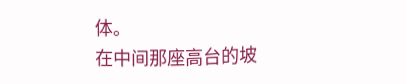体。
在中间那座高台的坡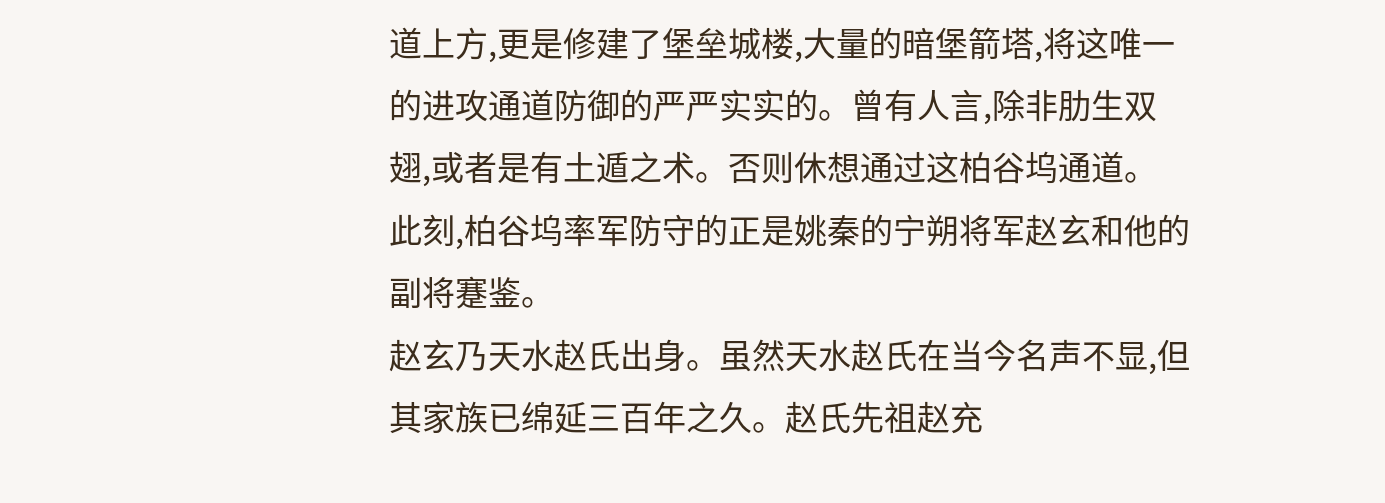道上方,更是修建了堡垒城楼,大量的暗堡箭塔,将这唯一的进攻通道防御的严严实实的。曾有人言,除非肋生双翅,或者是有土遁之术。否则休想通过这柏谷坞通道。
此刻,柏谷坞率军防守的正是姚秦的宁朔将军赵玄和他的副将蹇鉴。
赵玄乃天水赵氏出身。虽然天水赵氏在当今名声不显,但其家族已绵延三百年之久。赵氏先祖赵充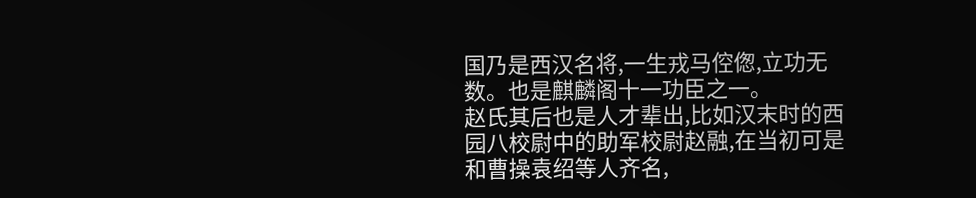国乃是西汉名将,一生戎马倥偬,立功无数。也是麒麟阁十一功臣之一。
赵氏其后也是人才辈出,比如汉末时的西园八校尉中的助军校尉赵融,在当初可是和曹操袁绍等人齐名,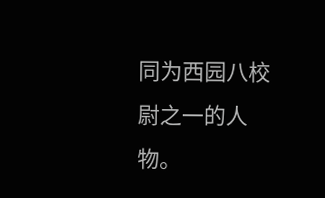同为西园八校尉之一的人物。